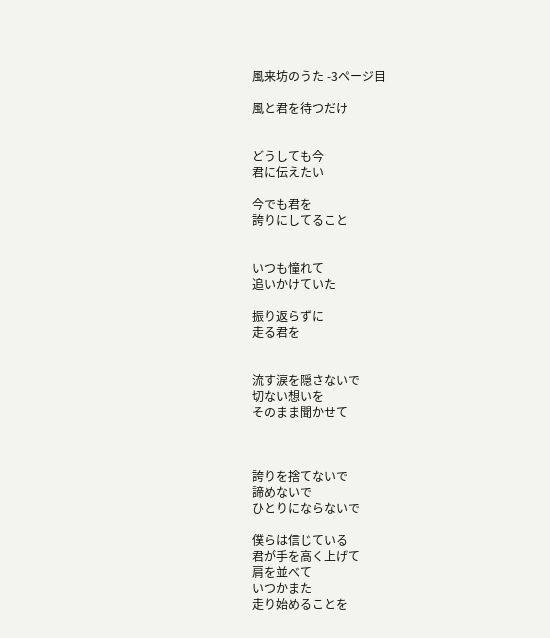風来坊のうた -3ページ目

風と君を待つだけ


どうしても今
君に伝えたい

今でも君を
誇りにしてること


いつも憧れて
追いかけていた

振り返らずに
走る君を


流す涙を隠さないで
切ない想いを
そのまま聞かせて



誇りを捨てないで
諦めないで
ひとりにならないで

僕らは信じている
君が手を高く上げて
肩を並べて
いつかまた
走り始めることを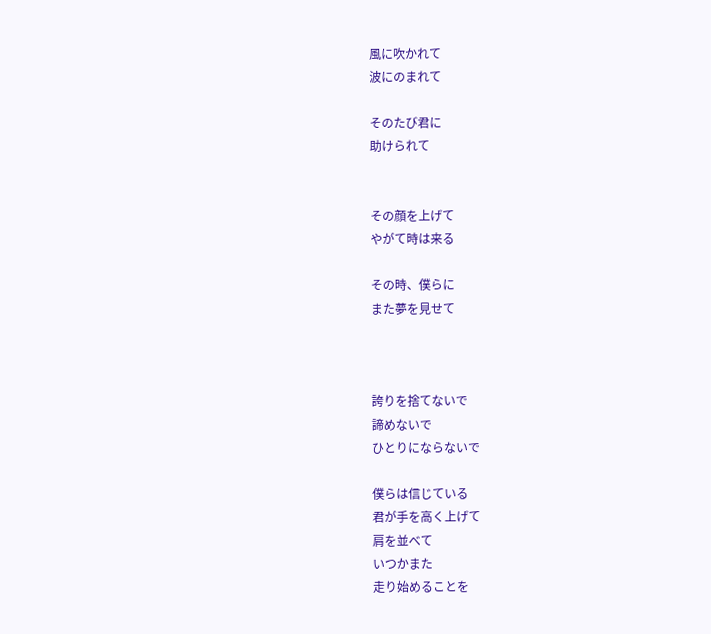風に吹かれて
波にのまれて

そのたび君に
助けられて


その顔を上げて
やがて時は来る

その時、僕らに
また夢を見せて



誇りを捨てないで
諦めないで
ひとりにならないで

僕らは信じている
君が手を高く上げて
肩を並べて
いつかまた
走り始めることを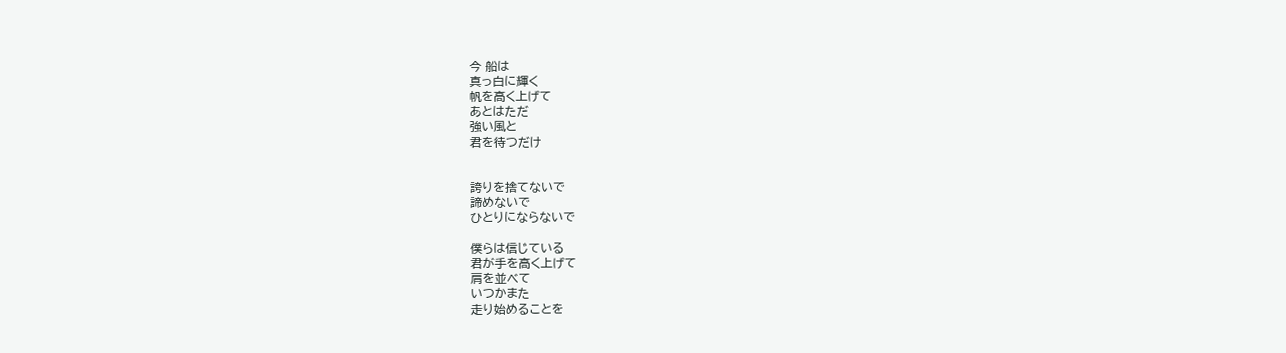今 船は
真っ白に輝く
帆を高く上げて
あとはただ
強い風と
君を待つだけ


誇りを捨てないで
諦めないで
ひとりにならないで

僕らは信じている
君が手を高く上げて
肩を並べて
いつかまた
走り始めることを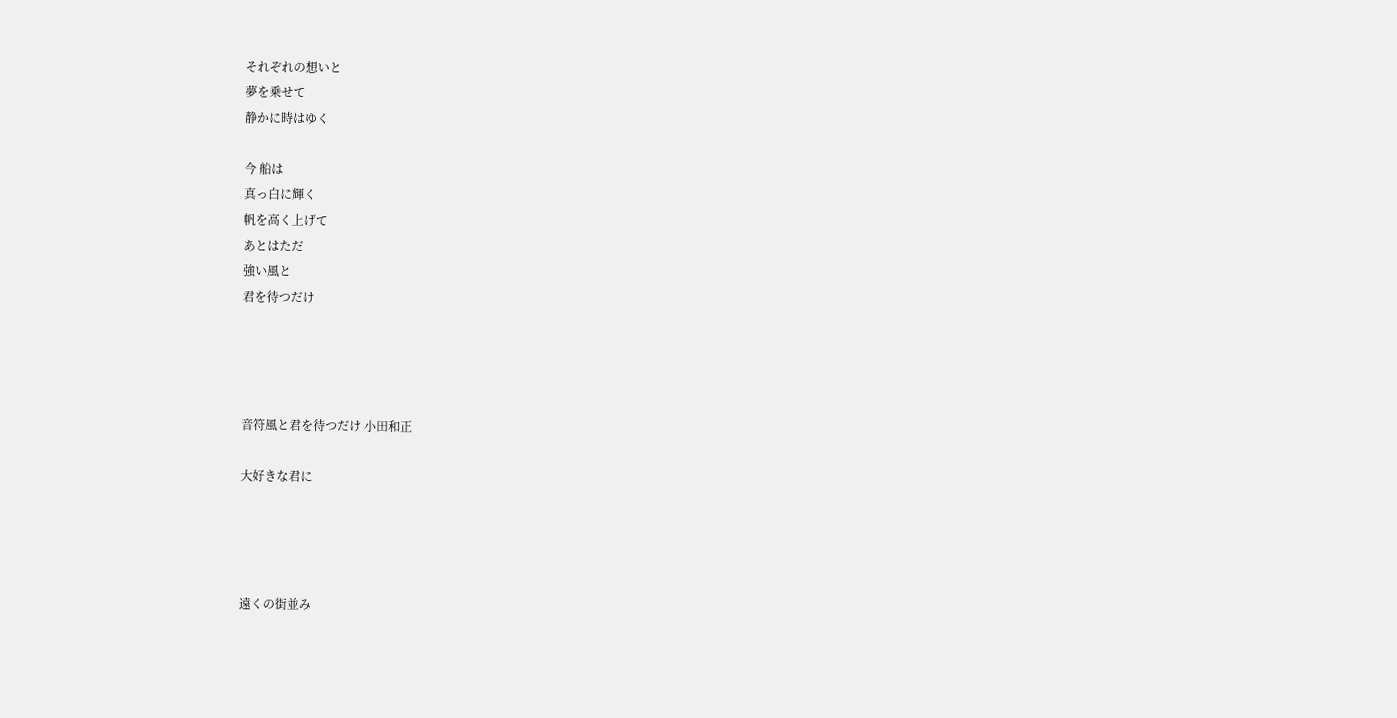それぞれの想いと
夢を乗せて
静かに時はゆく

今 船は
真っ白に輝く
帆を高く上げて
あとはただ
強い風と
君を待つだけ




音符風と君を待つだけ 小田和正

大好きな君に




遠くの街並み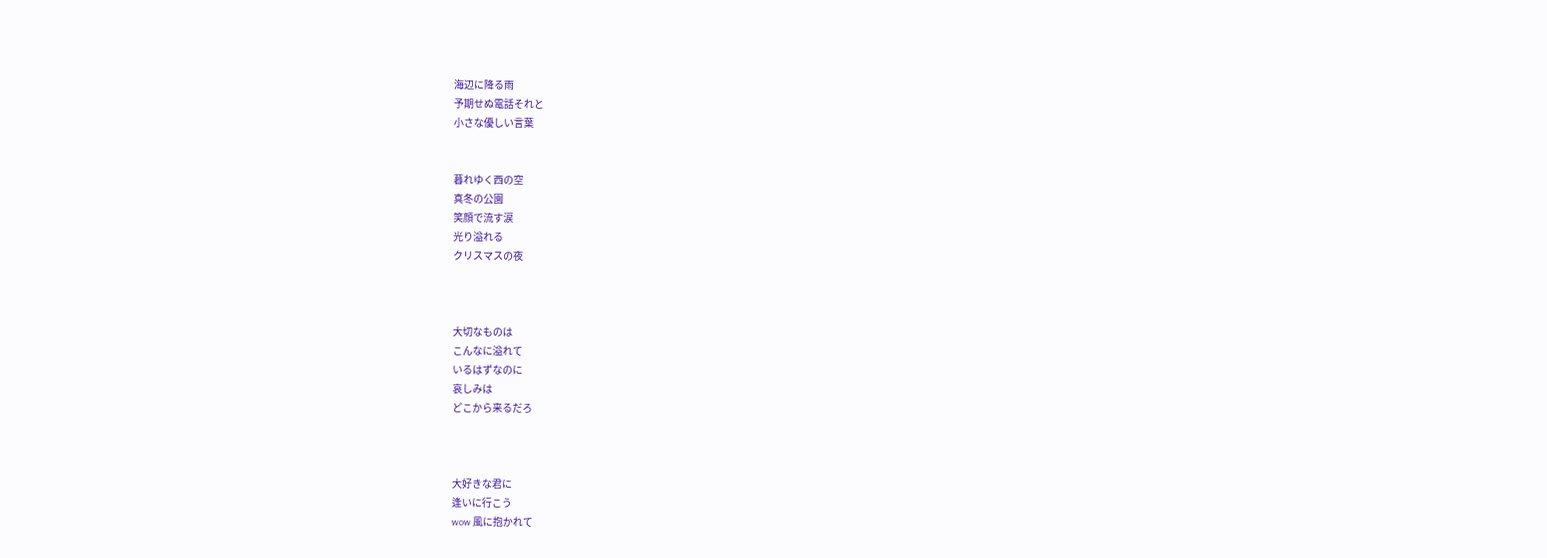海辺に降る雨
予期せぬ電話それと
小さな優しい言葉


暮れゆく西の空
真冬の公園
笑顔で流す涙
光り溢れる
クリスマスの夜



大切なものは
こんなに溢れて
いるはずなのに
哀しみは
どこから来るだろ



大好きな君に
逢いに行こう
wow 風に抱かれて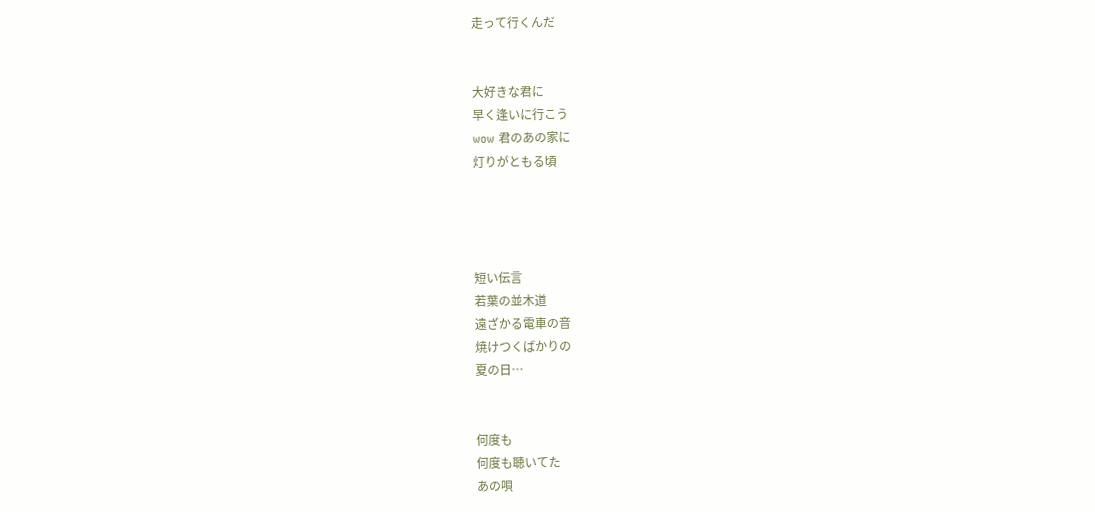走って行くんだ


大好きな君に
早く逢いに行こう
wow 君のあの家に
灯りがともる頃




短い伝言
若葉の並木道
遠ざかる電車の音
焼けつくばかりの
夏の日…


何度も
何度も聴いてた
あの唄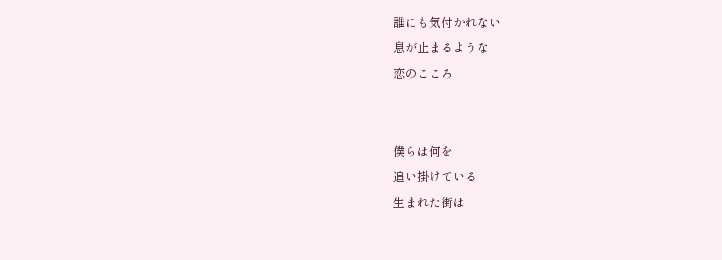誰にも気付かれない
息が止まるような
恋のこころ


僕らは何を
追い掛けている
生まれた街は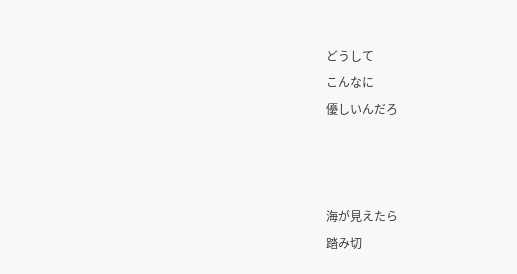どうして
こんなに
優しいんだろ



海が見えたら
踏み切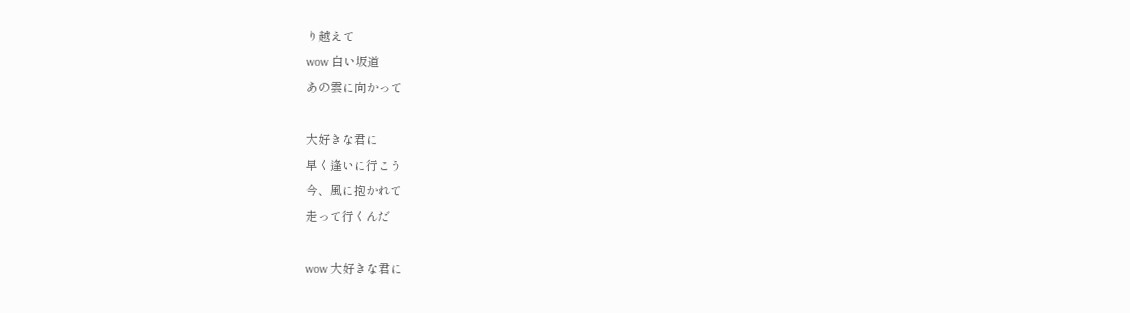り越えて
wow 白い坂道
あの雲に向かって

大好きな君に
早く逢いに行こう
今、風に抱かれて
走って行くんだ

wow 大好きな君に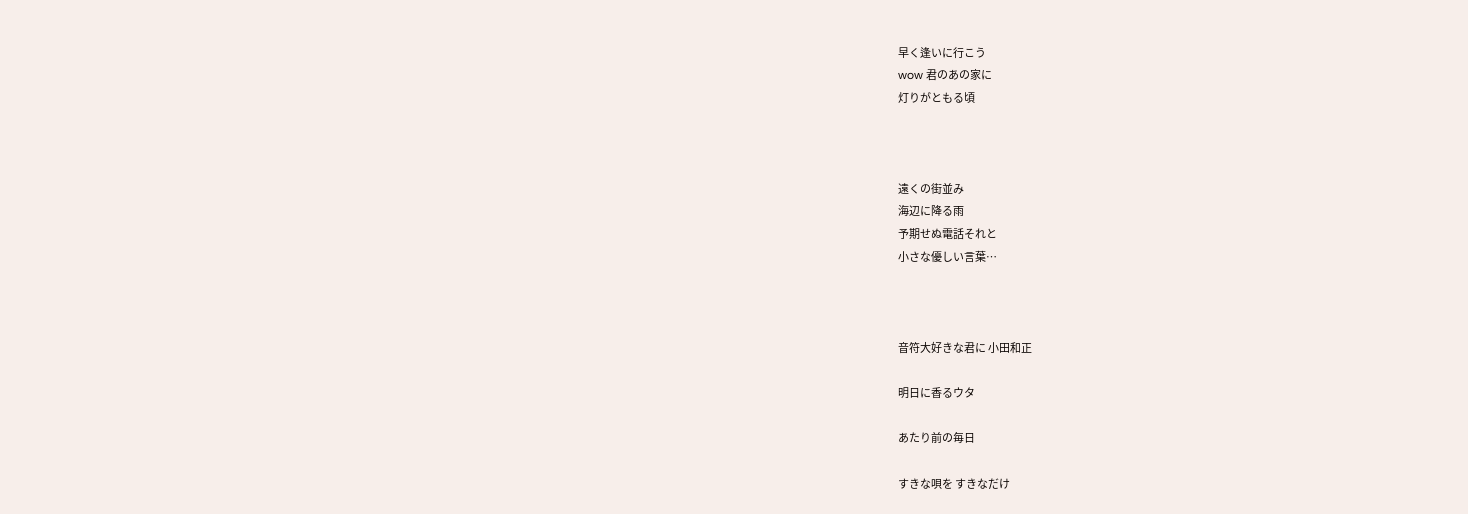早く逢いに行こう
wow 君のあの家に
灯りがともる頃



遠くの街並み
海辺に降る雨
予期せぬ電話それと
小さな優しい言葉…



音符大好きな君に 小田和正

明日に香るウタ

あたり前の毎日

すきな唄を すきなだけ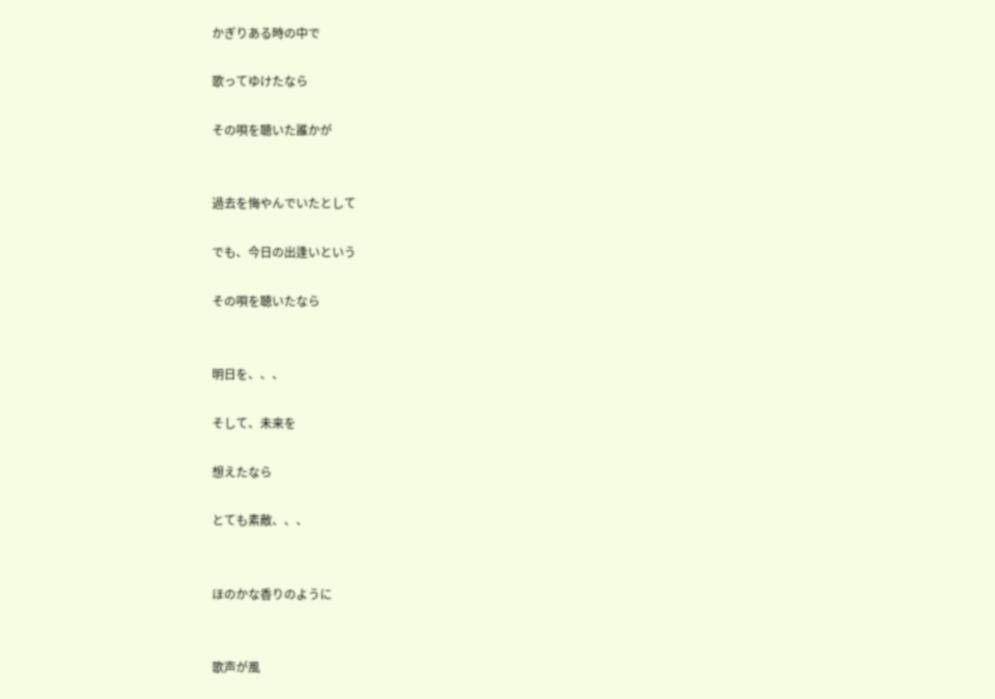かぎりある時の中で

歌ってゆけたなら

その唄を聴いた誰かが


過去を悔やんでいたとして

でも、今日の出逢いという

その唄を聴いたなら


明日を、、、

そして、未来を

想えたなら

とても素敵、、、


ほのかな香りのように


歌声が風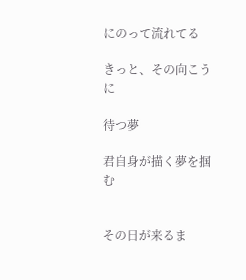にのって流れてる

きっと、その向こうに

待つ夢

君自身が描く夢を掴む


その日が来るま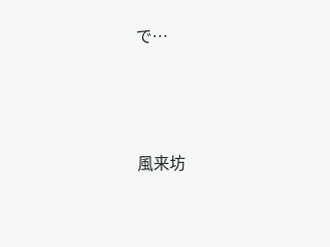で…




風来坊